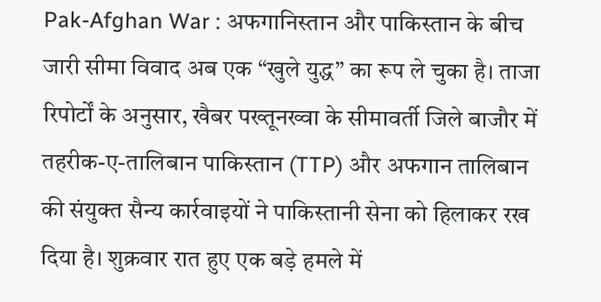Pak-Afghan War : अफगानिस्तान और पाकिस्तान के बीच जारी सीमा विवाद अब एक “खुले युद्ध” का रूप ले चुका है। ताजा रिपोर्टों के अनुसार, खैबर पख्तूनख्वा के सीमावर्ती जिले बाजौर में तहरीक-ए-तालिबान पाकिस्तान (TTP) और अफगान तालिबान की संयुक्त सैन्य कार्रवाइयों ने पाकिस्तानी सेना को हिलाकर रख दिया है। शुक्रवार रात हुए एक बड़े हमले में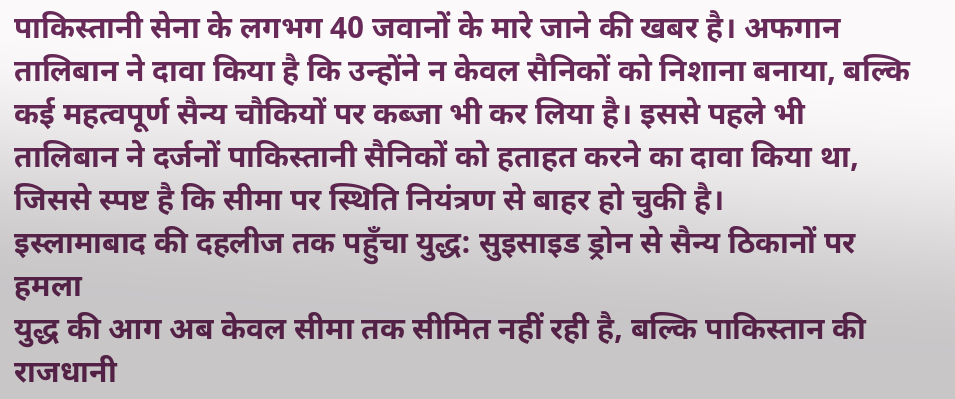पाकिस्तानी सेना के लगभग 40 जवानों के मारे जाने की खबर है। अफगान तालिबान ने दावा किया है कि उन्होंने न केवल सैनिकों को निशाना बनाया, बल्कि कई महत्वपूर्ण सैन्य चौकियों पर कब्जा भी कर लिया है। इससे पहले भी तालिबान ने दर्जनों पाकिस्तानी सैनिकों को हताहत करने का दावा किया था, जिससे स्पष्ट है कि सीमा पर स्थिति नियंत्रण से बाहर हो चुकी है।
इस्लामाबाद की दहलीज तक पहुँचा युद्ध: सुइसाइड ड्रोन से सैन्य ठिकानों पर हमला
युद्ध की आग अब केवल सीमा तक सीमित नहीं रही है, बल्कि पाकिस्तान की राजधानी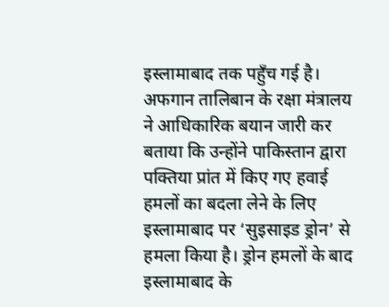इस्लामाबाद तक पहुँच गई है। अफगान तालिबान के रक्षा मंत्रालय ने आधिकारिक बयान जारी कर बताया कि उन्होंने पाकिस्तान द्वारा पक्तिया प्रांत में किए गए हवाई हमलों का बदला लेने के लिए इस्लामाबाद पर ‘सुइसाइड ड्रोन’ से हमला किया है। ड्रोन हमलों के बाद इस्लामाबाद के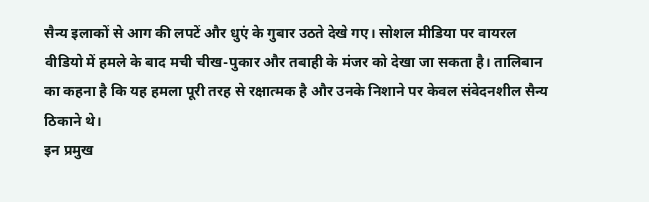सैन्य इलाकों से आग की लपटें और धुएं के गुबार उठते देखे गए। सोशल मीडिया पर वायरल वीडियो में हमले के बाद मची चीख-पुकार और तबाही के मंजर को देखा जा सकता है। तालिबान का कहना है कि यह हमला पूरी तरह से रक्षात्मक है और उनके निशाने पर केवल संवेदनशील सैन्य ठिकाने थे।
इन प्रमुख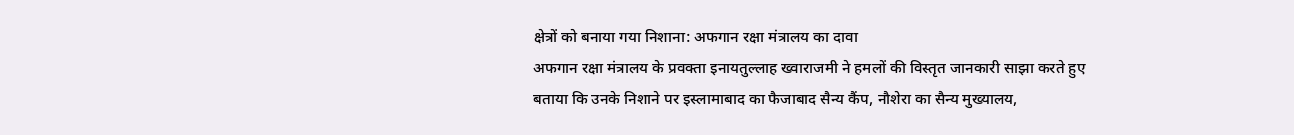क्षेत्रों को बनाया गया निशाना: अफगान रक्षा मंत्रालय का दावा
अफगान रक्षा मंत्रालय के प्रवक्ता इनायतुल्लाह ख्वाराजमी ने हमलों की विस्तृत जानकारी साझा करते हुए बताया कि उनके निशाने पर इस्लामाबाद का फैजाबाद सैन्य कैंप, नौशेरा का सैन्य मुख्यालय,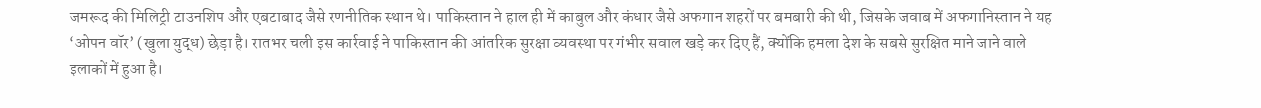जमरूद की मिलिट्री टाउनशिप और एबटाबाद जैसे रणनीतिक स्थान थे। पाकिस्तान ने हाल ही में काबुल और कंधार जैसे अफगान शहरों पर बमबारी की थी, जिसके जवाब में अफगानिस्तान ने यह ‘ओपन वॉर’ (खुला युद्ध) छेड़ा है। रातभर चली इस कार्रवाई ने पाकिस्तान की आंतरिक सुरक्षा व्यवस्था पर गंभीर सवाल खड़े कर दिए हैं, क्योंकि हमला देश के सबसे सुरक्षित माने जाने वाले इलाकों में हुआ है।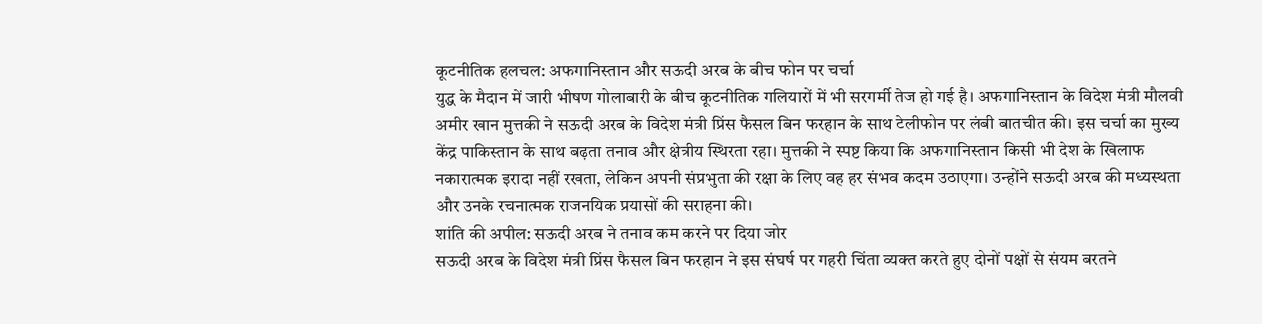कूटनीतिक हलचल: अफगानिस्तान और सऊदी अरब के बीच फोन पर चर्चा
युद्ध के मैदान में जारी भीषण गोलाबारी के बीच कूटनीतिक गलियारों में भी सरगर्मी तेज हो गई है। अफगानिस्तान के विदेश मंत्री मौलवी अमीर खान मुत्तकी ने सऊदी अरब के विदेश मंत्री प्रिंस फैसल बिन फरहान के साथ टेलीफोन पर लंबी बातचीत की। इस चर्चा का मुख्य केंद्र पाकिस्तान के साथ बढ़ता तनाव और क्षेत्रीय स्थिरता रहा। मुत्तकी ने स्पष्ट किया कि अफगानिस्तान किसी भी देश के खिलाफ नकारात्मक इरादा नहीं रखता, लेकिन अपनी संप्रभुता की रक्षा के लिए वह हर संभव कदम उठाएगा। उन्होंने सऊदी अरब की मध्यस्थता और उनके रचनात्मक राजनयिक प्रयासों की सराहना की।
शांति की अपील: सऊदी अरब ने तनाव कम करने पर दिया जोर
सऊदी अरब के विदेश मंत्री प्रिंस फैसल बिन फरहान ने इस संघर्ष पर गहरी चिंता व्यक्त करते हुए दोनों पक्षों से संयम बरतने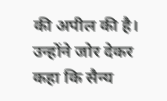की अपील की है। उन्होंने जोर देकर कहा कि सैन्य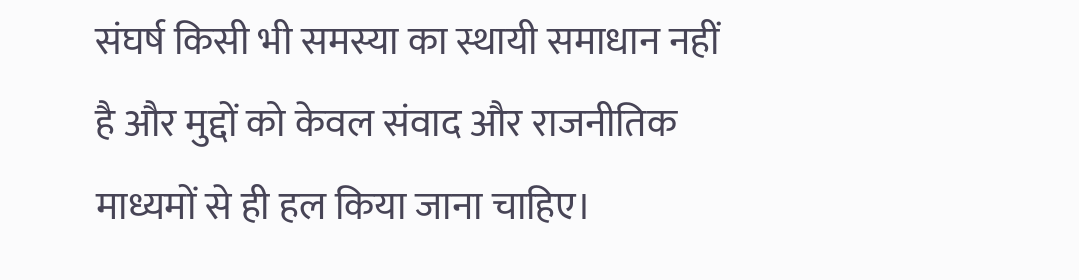संघर्ष किसी भी समस्या का स्थायी समाधान नहीं है और मुद्दों को केवल संवाद और राजनीतिक माध्यमों से ही हल किया जाना चाहिए।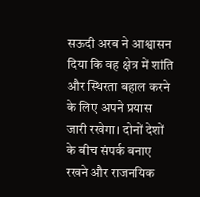सऊदी अरब ने आश्वासन दिया कि वह क्षेत्र में शांति और स्थिरता बहाल करने के लिए अपने प्रयास जारी रखेगा। दोनों देशों के बीच संपर्क बनाए रखने और राजनयिक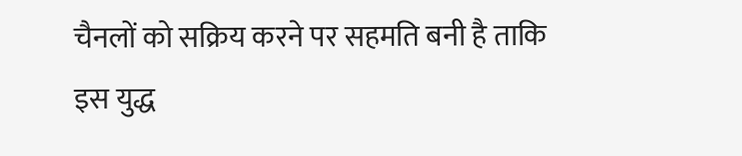चैनलों को सक्रिय करने पर सहमति बनी है ताकि इस युद्ध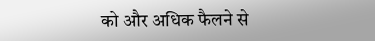को और अधिक फैलने से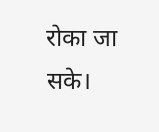रोका जा सके।